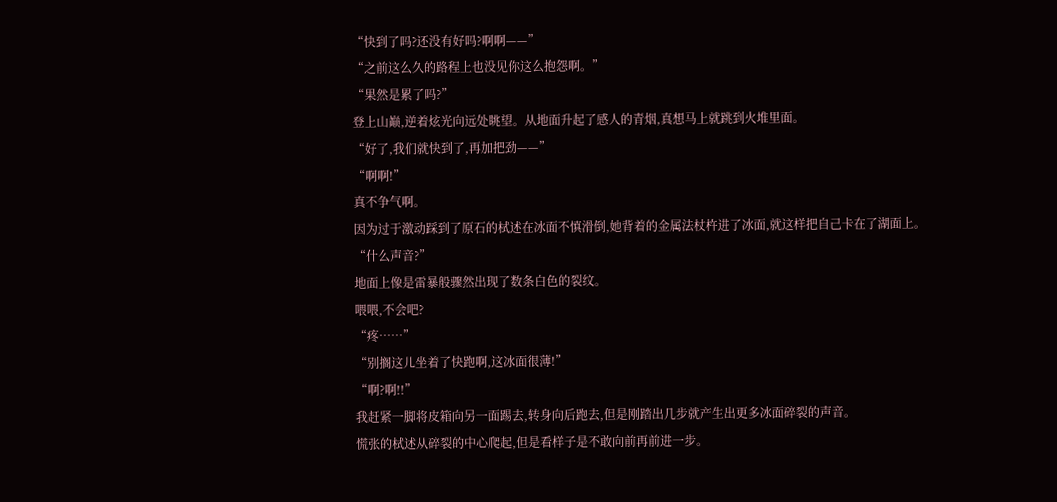“快到了吗?还没有好吗?啊啊——”
“之前这么久的路程上也没见你这么抱怨啊。”
“果然是累了吗?”
登上山巅,逆着炫光向远处眺望。从地面升起了感人的青烟,真想马上就跳到火堆里面。
“好了,我们就快到了,再加把劲——”
“啊啊!”
真不争气啊。
因为过于激动踩到了原石的栻述在冰面不慎滑倒,她背着的金属法杖杵进了冰面,就这样把自己卡在了湖面上。
“什么声音?”
地面上像是雷暴般骤然出现了数条白色的裂纹。
喂喂,不会吧?
“疼……”
“别搁这儿坐着了快跑啊,这冰面很薄!”
“啊?啊!!”
我赶紧一脚将皮箱向另一面踢去,转身向后跑去,但是刚踏出几步就产生出更多冰面碎裂的声音。
慌张的栻述从碎裂的中心爬起,但是看样子是不敢向前再前进一步。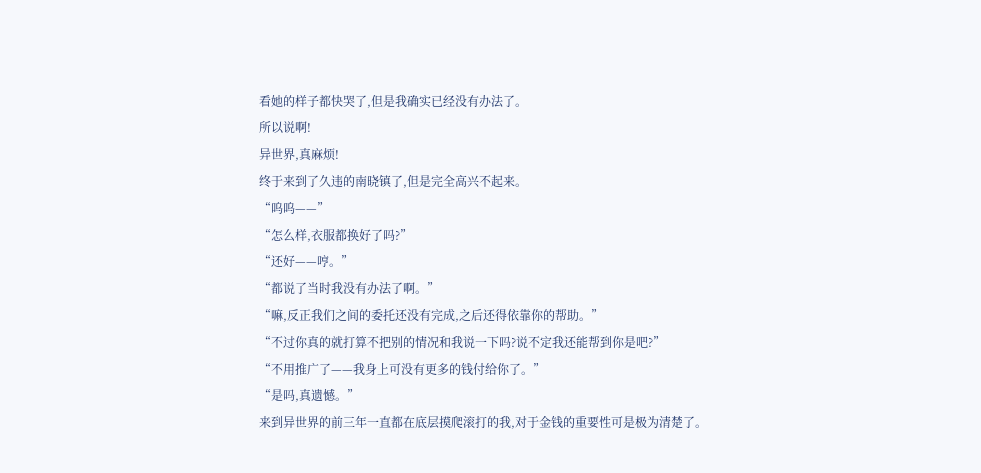看她的样子都快哭了,但是我确实已经没有办法了。
所以说啊!
异世界,真麻烦!
终于来到了久违的南晓镇了,但是完全高兴不起来。
“呜呜——”
“怎么样,衣服都换好了吗?”
“还好——哼。”
“都说了当时我没有办法了啊。”
“嘛,反正我们之间的委托还没有完成,之后还得依靠你的帮助。”
“不过你真的就打算不把别的情况和我说一下吗?说不定我还能帮到你是吧?”
“不用推广了——我身上可没有更多的钱付给你了。”
“是吗,真遗憾。”
来到异世界的前三年一直都在底层摸爬滚打的我,对于金钱的重要性可是极为清楚了。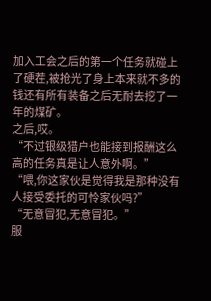加入工会之后的第一个任务就碰上了硬茬,被抢光了身上本来就不多的钱还有所有装备之后无耐去挖了一年的煤矿。
之后,哎。
“不过银级猎户也能接到报酬这么高的任务真是让人意外啊。”
“喂,你这家伙是觉得我是那种没有人接受委托的可怜家伙吗?”
“无意冒犯,无意冒犯。”
服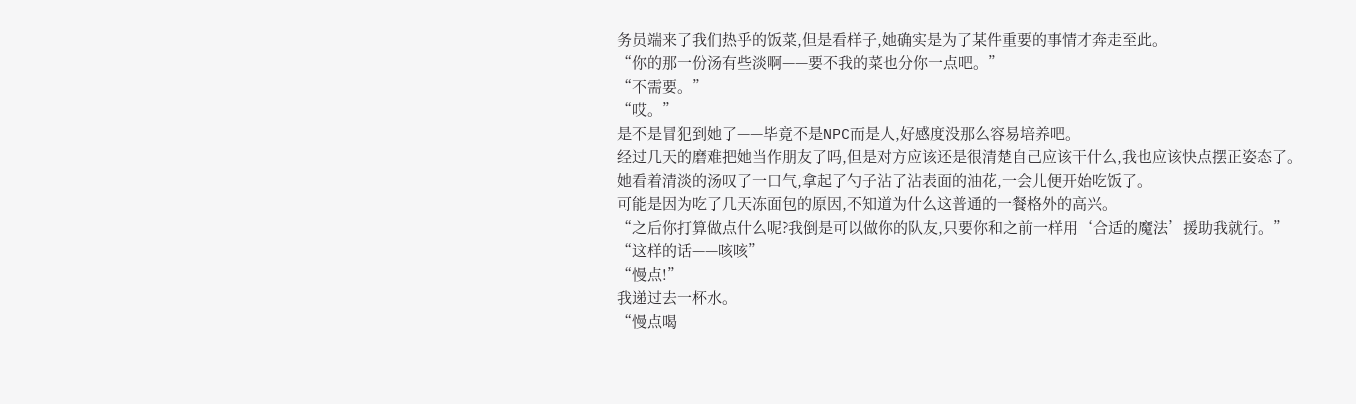务员端来了我们热乎的饭菜,但是看样子,她确实是为了某件重要的事情才奔走至此。
“你的那一份汤有些淡啊——要不我的菜也分你一点吧。”
“不需要。”
“哎。”
是不是冒犯到她了——毕竟不是NPC而是人,好感度没那么容易培养吧。
经过几天的磨难把她当作朋友了吗,但是对方应该还是很清楚自己应该干什么,我也应该快点摆正姿态了。
她看着清淡的汤叹了一口气,拿起了勺子沾了沾表面的油花,一会儿便开始吃饭了。
可能是因为吃了几天冻面包的原因,不知道为什么这普通的一餐格外的高兴。
“之后你打算做点什么呢?我倒是可以做你的队友,只要你和之前一样用‘合适的魔法’援助我就行。”
“这样的话——咳咳”
“慢点!”
我递过去一杯水。
“慢点喝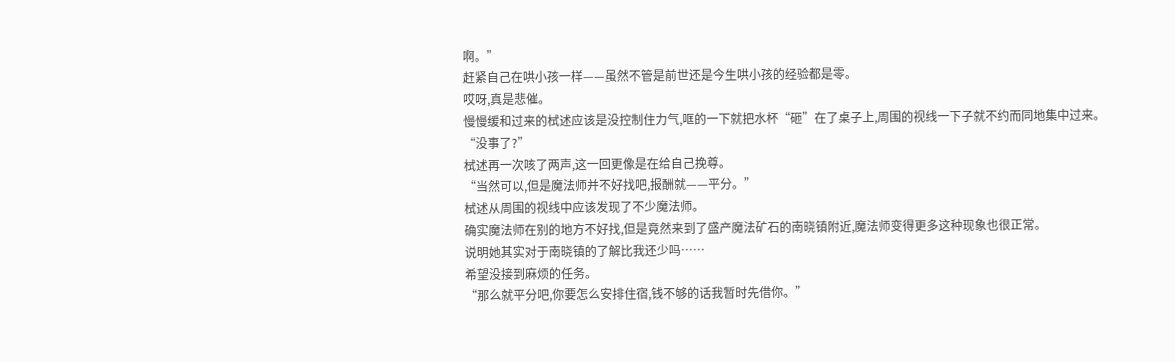啊。”
赶紧自己在哄小孩一样——虽然不管是前世还是今生哄小孩的经验都是零。
哎呀,真是悲催。
慢慢缓和过来的栻述应该是没控制住力气,哐的一下就把水杯“砸”在了桌子上,周围的视线一下子就不约而同地集中过来。
“没事了?”
栻述再一次咳了两声,这一回更像是在给自己挽尊。
“当然可以,但是魔法师并不好找吧,报酬就——平分。”
栻述从周围的视线中应该发现了不少魔法师。
确实魔法师在别的地方不好找,但是竟然来到了盛产魔法矿石的南晓镇附近,魔法师变得更多这种现象也很正常。
说明她其实对于南晓镇的了解比我还少吗……
希望没接到麻烦的任务。
“那么就平分吧,你要怎么安排住宿,钱不够的话我暂时先借你。”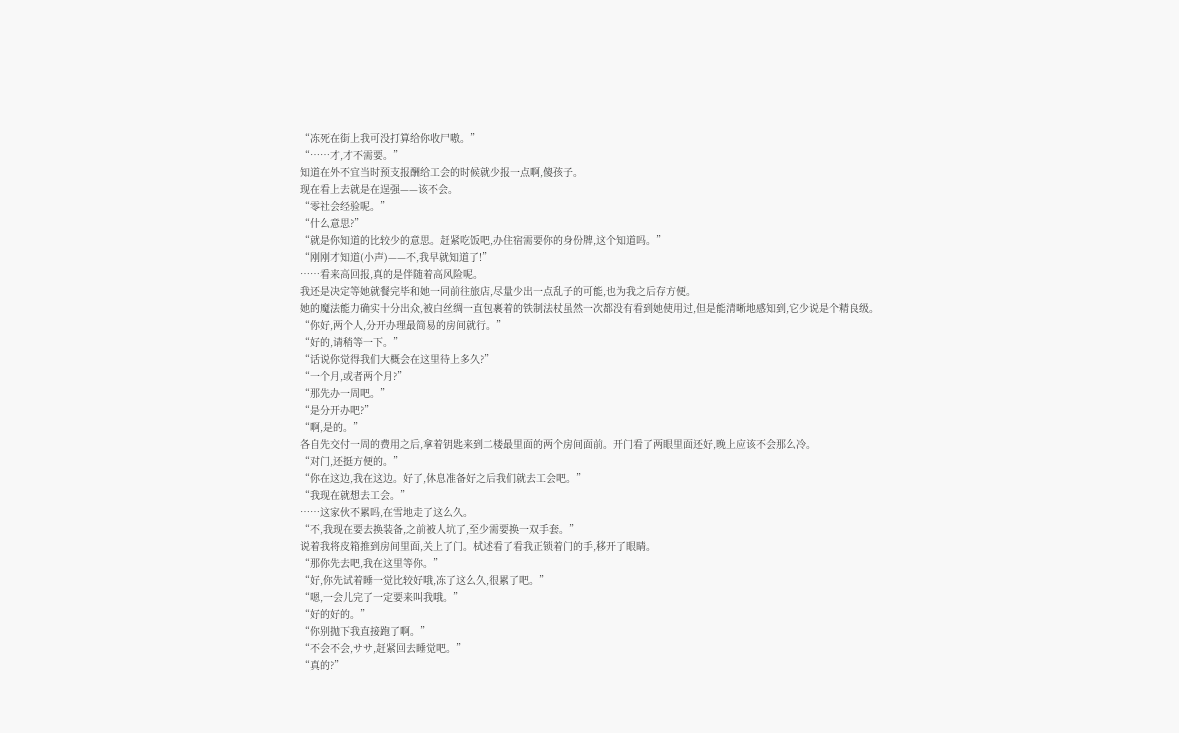“冻死在街上我可没打算给你收尸嗷。”
“……才,才不需要。”
知道在外不宜当时预支报酬给工会的时候就少报一点啊,傻孩子。
现在看上去就是在逞强——该不会。
“零社会经验呢。”
“什么意思?”
“就是你知道的比较少的意思。赶紧吃饭吧,办住宿需要你的身份牌,这个知道吗。”
“刚刚才知道(小声)——不,我早就知道了!”
……看来高回报,真的是伴随着高风险呢。
我还是决定等她就餐完毕和她一同前往旅店,尽量少出一点乱子的可能,也为我之后存方便。
她的魔法能力确实十分出众,被白丝绸一直包裹着的铁制法杖虽然一次都没有看到她使用过,但是能清晰地感知到,它少说是个精良级。
“你好,两个人,分开办理最简易的房间就行。”
“好的,请稍等一下。”
“话说你觉得我们大概会在这里待上多久?”
“一个月,或者两个月?”
“那先办一周吧。”
“是分开办吧?”
“啊,是的。”
各自先交付一周的费用之后,拿着钥匙来到二楼最里面的两个房间面前。开门看了两眼里面还好,晚上应该不会那么冷。
“对门,还挺方便的。”
“你在这边,我在这边。好了,休息准备好之后我们就去工会吧。”
“我现在就想去工会。”
……这家伙不累吗,在雪地走了这么久。
“不,我现在要去换装备,之前被人坑了,至少需要换一双手套。”
说着我将皮箱推到房间里面,关上了门。栻述看了看我正锁着门的手,移开了眼睛。
“那你先去吧,我在这里等你。”
“好,你先试着睡一觉比较好哦,冻了这么久,很累了吧。”
“嗯,一会儿完了一定要来叫我哦。”
“好的好的。”
“你别抛下我直接跑了啊。”
“不会不会,ササ,赶紧回去睡觉吧。”
“真的?”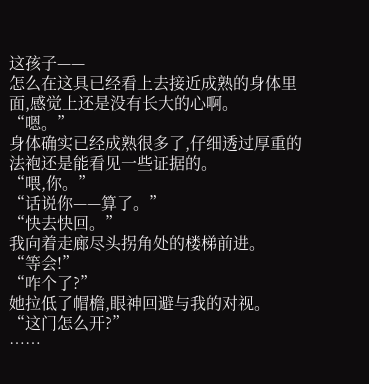这孩子——
怎么在这具已经看上去接近成熟的身体里面,感觉上还是没有长大的心啊。
“嗯。”
身体确实已经成熟很多了,仔细透过厚重的法袍还是能看见一些证据的。
“喂,你。”
“话说你——算了。”
“快去快回。”
我向着走廊尽头拐角处的楼梯前进。
“等会!”
“咋个了?”
她拉低了帽檐,眼神回避与我的对视。
“这门怎么开?”
……